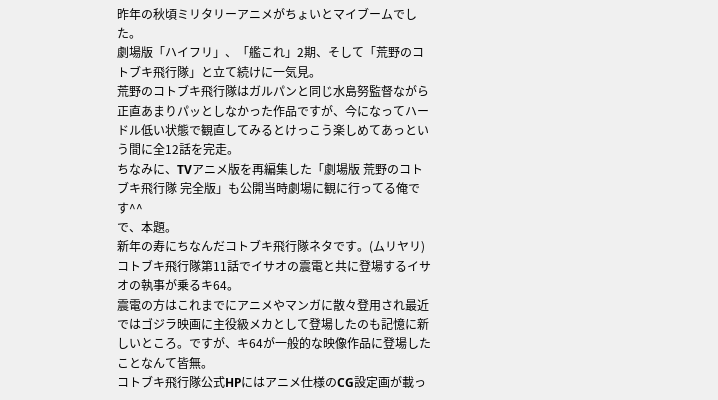昨年の秋頃ミリタリーアニメがちょいとマイブームでした。
劇場版「ハイフリ」、「艦これ」2期、そして「荒野のコトブキ飛行隊」と立て続けに一気見。
荒野のコトブキ飛行隊はガルパンと同じ水島努監督ながら正直あまりパッとしなかった作品ですが、今になってハードル低い状態で観直してみるとけっこう楽しめてあっという間に全12話を完走。
ちなみに、TVアニメ版を再編集した「劇場版 荒野のコトブキ飛行隊 完全版」も公開当時劇場に観に行ってる俺です^^
で、本題。
新年の寿にちなんだコトブキ飛行隊ネタです。(ムリヤリ)
コトブキ飛行隊第11話でイサオの震電と共に登場するイサオの執事が乗るキ64。
震電の方はこれまでにアニメやマンガに散々登用され最近ではゴジラ映画に主役級メカとして登場したのも記憶に新しいところ。ですが、キ64が一般的な映像作品に登場したことなんて皆無。
コトブキ飛行隊公式HPにはアニメ仕様のCG設定画が載っ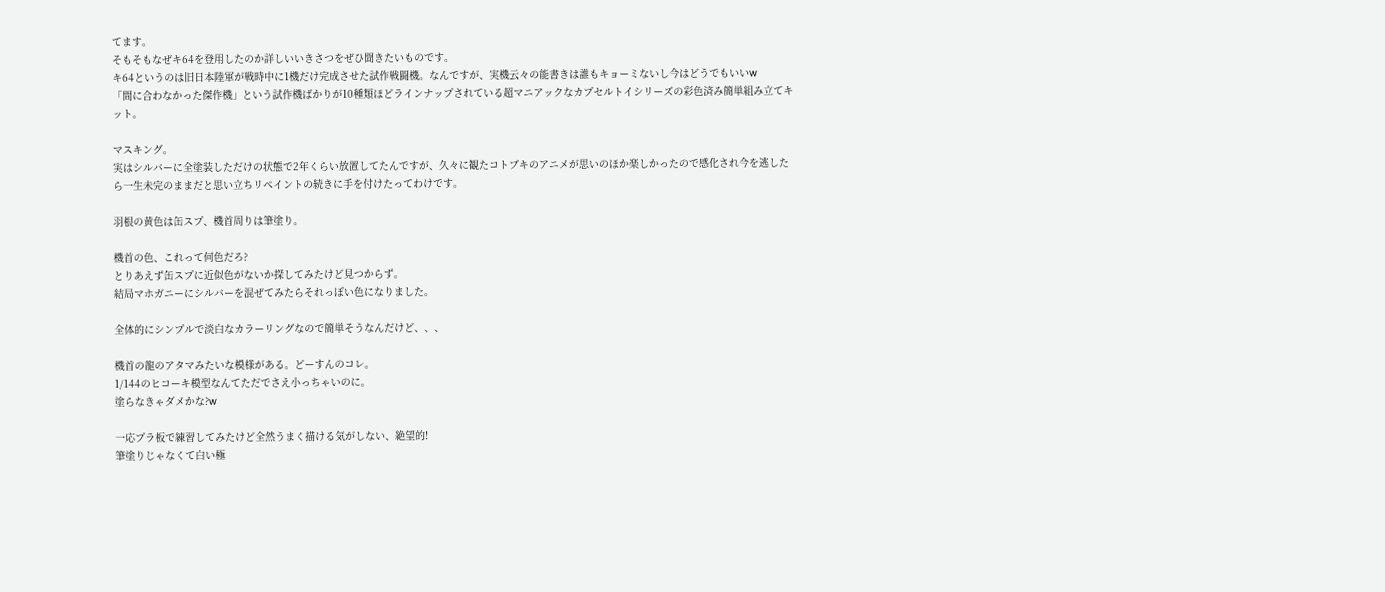てます。
そもそもなぜキ64を登用したのか詳しいいきさつをぜひ聞きたいものです。
キ64というのは旧日本陸軍が戦時中に1機だけ完成させた試作戦闘機。なんですが、実機云々の能書きは誰もキョーミないし今はどうでもいいw
「間に合わなかった傑作機」という試作機ばかりが10種類ほどラインナップされている超マニアックなカプセルトイシリーズの彩色済み簡単組み立てキット。

マスキング。
実はシルバーに全塗装しただけの状態で2年くらい放置してたんですが、久々に観たコトブキのアニメが思いのほか楽しかったので感化され今を逃したら一生未完のままだと思い立ちリペイントの続きに手を付けたってわけです。

羽根の黄色は缶スプ、機首周りは筆塗り。

機首の色、これって何色だろ?
とりあえず缶スプに近似色がないか探してみたけど見つからず。
結局マホガニーにシルバーを混ぜてみたらそれっぽい色になりました。

全体的にシンプルで淡白なカラーリングなので簡単そうなんだけど、、、

機首の龍のアタマみたいな模様がある。どーすんのコレ。
1/144のヒコーキ模型なんてただでさえ小っちゃいのに。
塗らなきゃダメかな?w

一応プラ板で練習してみたけど全然うまく描ける気がしない、絶望的!
筆塗りじゃなくて白い極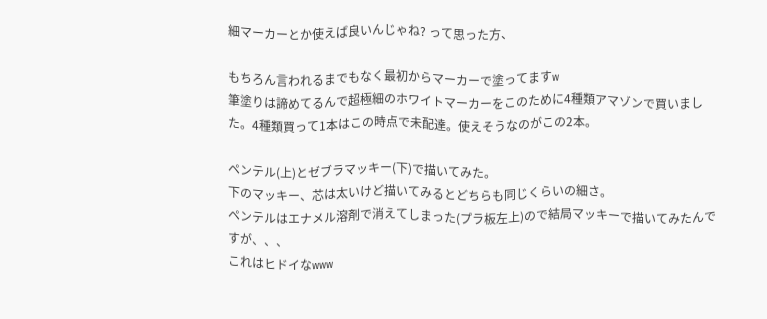細マーカーとか使えば良いんじゃね? って思った方、

もちろん言われるまでもなく最初からマーカーで塗ってますw
筆塗りは諦めてるんで超極細のホワイトマーカーをこのために4種類アマゾンで買いました。4種類買って1本はこの時点で未配達。使えそうなのがこの2本。

ペンテル(上)とゼブラマッキー(下)で描いてみた。
下のマッキー、芯は太いけど描いてみるとどちらも同じくらいの細さ。
ペンテルはエナメル溶剤で消えてしまった(プラ板左上)ので結局マッキーで描いてみたんですが、、、
これはヒドイなwww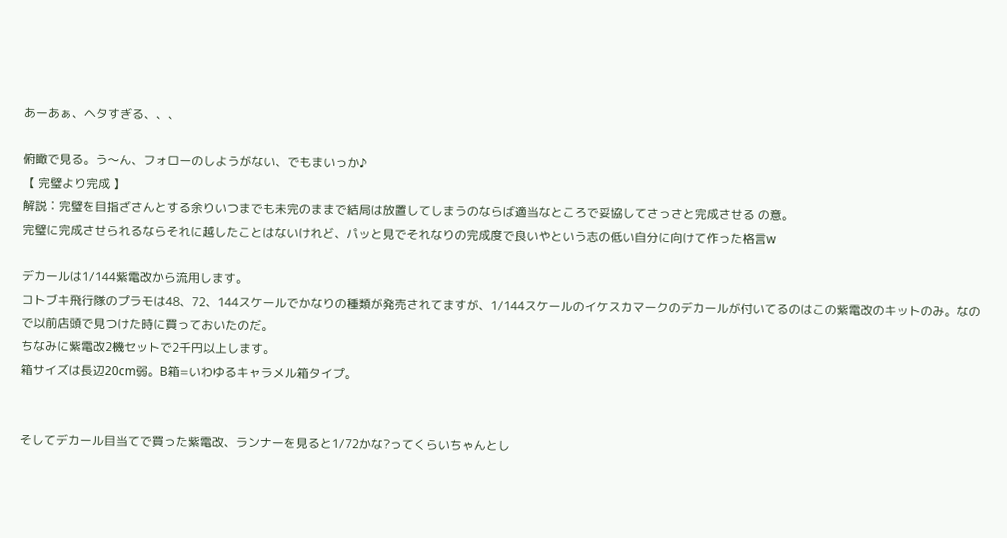あーあぁ、ヘタすぎる、、、

俯瞰で見る。う〜ん、フォローのしようがない、でもまいっか♪
【 完璧より完成 】
解説∶完璧を目指ざさんとする余りいつまでも未完のままで結局は放置してしまうのならば適当なところで妥協してさっさと完成させる の意。
完璧に完成させられるならそれに越したことはないけれど、パッと見でそれなりの完成度で良いやという志の低い自分に向けて作った格言w

デカールは1/144紫電改から流用します。
コトブキ飛行隊のプラモは48、72、144スケールでかなりの種類が発売されてますが、1/144スケールのイケスカマークのデカールが付いてるのはこの紫電改のキットのみ。なので以前店頭で見つけた時に買っておいたのだ。
ちなみに紫電改2機セットで2千円以上します。
箱サイズは長辺20cm弱。B箱=いわゆるキャラメル箱タイプ。


そしてデカール目当てで買った紫電改、ランナーを見ると1/72かな?ってくらいちゃんとし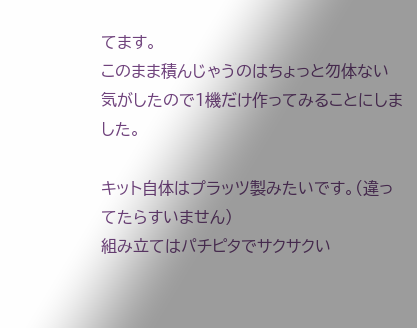てます。
このまま積んじゃうのはちょっと勿体ない気がしたので1機だけ作ってみることにしました。

キット自体はプラッツ製みたいです。(違ってたらすいません)
組み立てはパチピタでサクサクい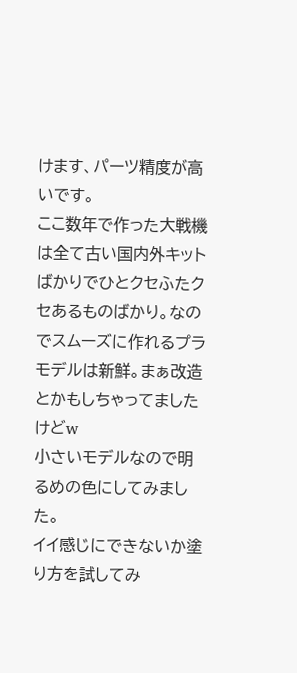けます、パーツ精度が高いです。
ここ数年で作った大戦機は全て古い国内外キットばかりでひとクセふたクセあるものばかり。なのでスムーズに作れるプラモデルは新鮮。まぁ改造とかもしちゃってましたけどw
小さいモデルなので明るめの色にしてみました。
イイ感じにできないか塗り方を試してみ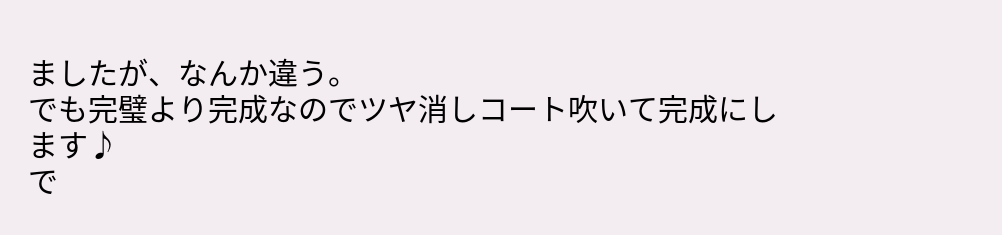ましたが、なんか違う。
でも完璧より完成なのでツヤ消しコート吹いて完成にします♪
で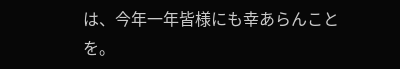は、今年一年皆様にも幸あらんことを。